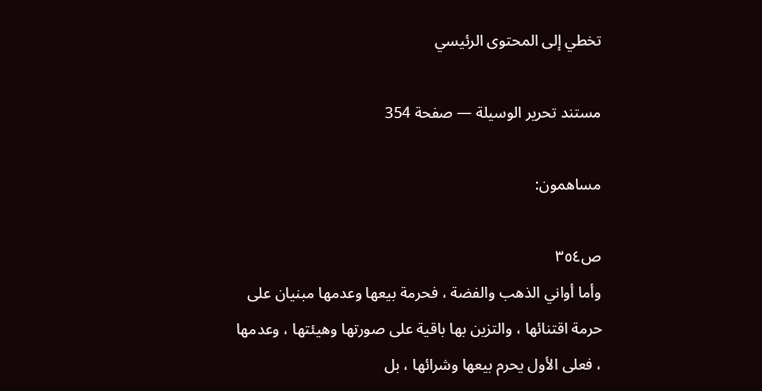تخطي إلى المحتوى الرئيسي

مستند تحرير الوسيلة — صفحة 354

مساهمون:

ص٣٥٤
وأما أواني الذهب والفضة ، فحرمة بيعها وعدمها مبنيان على حرمة اقتنائها ، والتزين بها باقية على صورتها وهيئتها ، وعدمها ، فعلى الأول يحرم بيعها وشرائها ، بل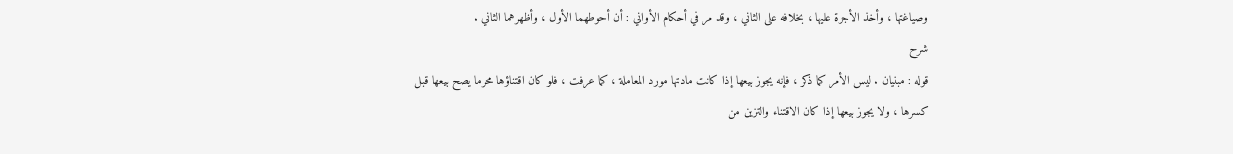وصياغتها ، وأخذ الأجرة عليها ، بخلافه على الثاني ، وقد مر في أحكام الأواني : أن أحوطهما الأول ، وأظهرهما الثاني .
شرح
قوله : مبنيان . ليس الأمر كما ذكر ، فإنه يجوز بيعها إذا كانت مادتها مورد المعاملة ، كما عرفت ، فلو كان اقتناؤها محرما يصح بيعها قبل كسرها ، ولا يجوز بيعها إذا كان الاقتناء والتزين من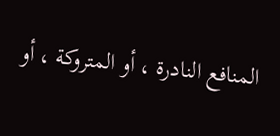المنافع النادرة ، أو المتروكة ، أو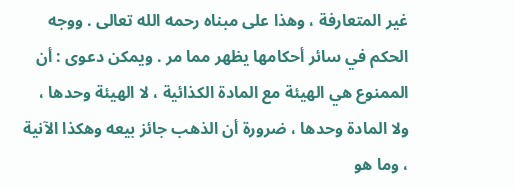غير المتعارفة ، وهذا على مبناه رحمه الله تعالى . ووجه الحكم في سائر أحكامها يظهر مما مر . ويمكن دعوى : أن الممنوع هي الهيئة مع المادة الكذائية ، لا الهيئة وحدها ، ولا المادة وحدها ، ضرورة أن الذهب جائز بيعه وهكذا الآنية ، وما هو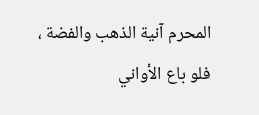المحرم آنية الذهب والفضة ، فلو باع الأواني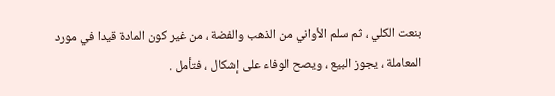بنعت الكلي ، ثم سلم الأواني من الذهب والفضة ، من غير كون المادة قيدا في مورد المعاملة ، يجوز البيع ، ويصح الوفاء على إشكال ، فتأمل .